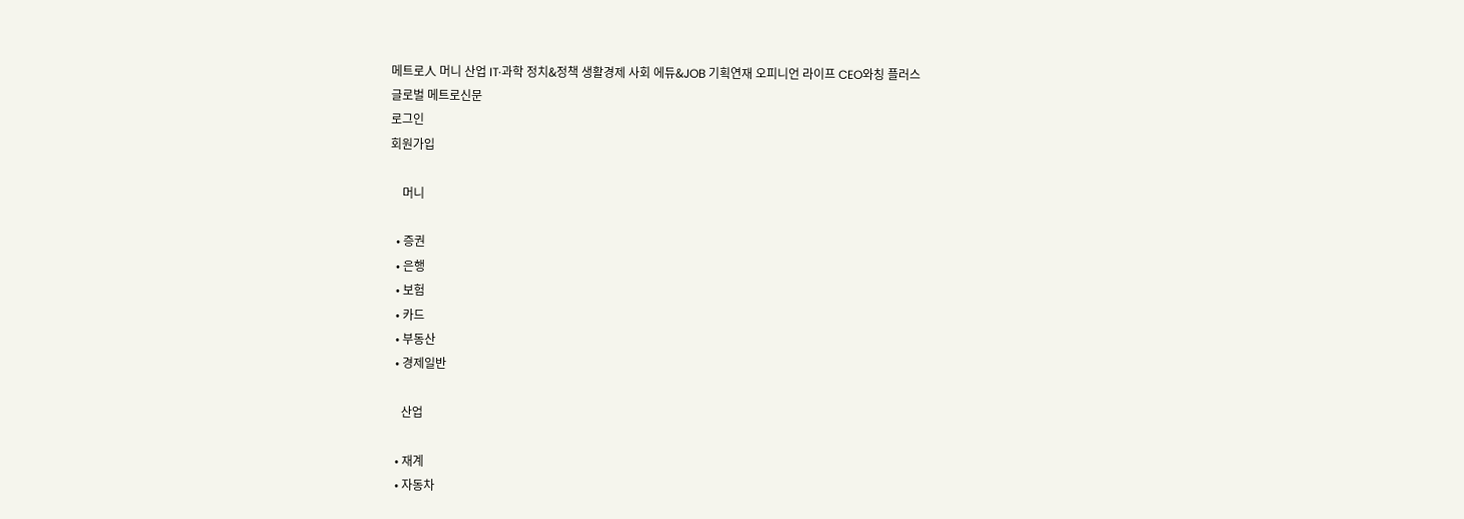메트로人 머니 산업 IT·과학 정치&정책 생활경제 사회 에듀&JOB 기획연재 오피니언 라이프 CEO와칭 플러스
글로벌 메트로신문
로그인
회원가입

    머니

  • 증권
  • 은행
  • 보험
  • 카드
  • 부동산
  • 경제일반

    산업

  • 재계
  • 자동차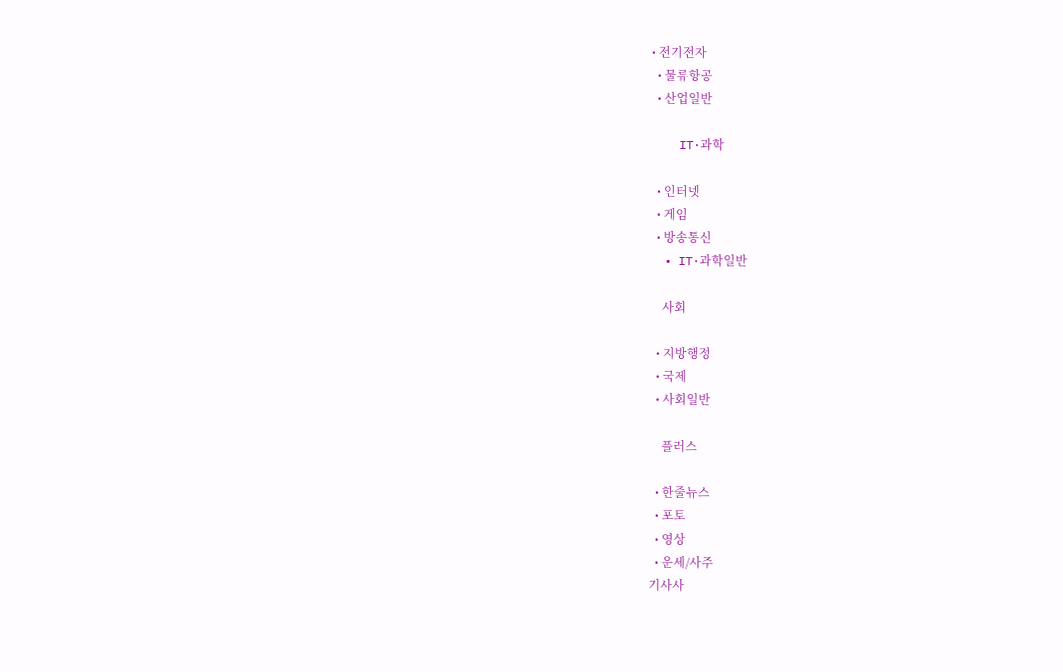• 전기전자
  • 물류항공
  • 산업일반

    IT·과학

  • 인터넷
  • 게임
  • 방송통신
  • IT·과학일반

    사회

  • 지방행정
  • 국제
  • 사회일반

    플러스

  • 한줄뉴스
  • 포토
  • 영상
  • 운세/사주
기사사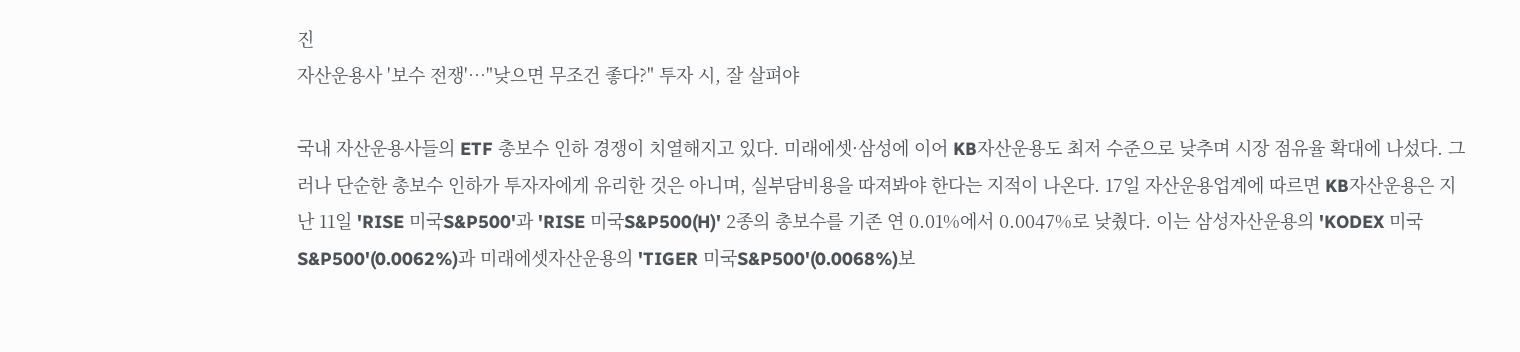진
자산운용사 '보수 전쟁'…"낮으면 무조건 좋다?" 투자 시, 잘 살펴야

국내 자산운용사들의 ETF 총보수 인하 경쟁이 치열해지고 있다. 미래에셋·삼성에 이어 KB자산운용도 최저 수준으로 낮추며 시장 점유율 확대에 나섰다. 그러나 단순한 총보수 인하가 투자자에게 유리한 것은 아니며, 실부담비용을 따져봐야 한다는 지적이 나온다. 17일 자산운용업계에 따르면 KB자산운용은 지난 11일 'RISE 미국S&P500'과 'RISE 미국S&P500(H)' 2종의 총보수를 기존 연 0.01%에서 0.0047%로 낮췄다. 이는 삼성자산운용의 'KODEX 미국S&P500'(0.0062%)과 미래에셋자산운용의 'TIGER 미국S&P500'(0.0068%)보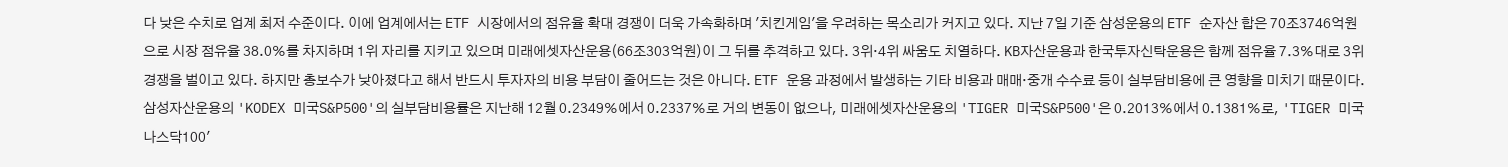다 낮은 수치로 업계 최저 수준이다. 이에 업계에서는 ETF 시장에서의 점유율 확대 경쟁이 더욱 가속화하며 '치킨게임'을 우려하는 목소리가 커지고 있다. 지난 7일 기준 삼성운용의 ETF 순자산 합은 70조3746억원으로 시장 점유율 38.0%를 차지하며 1위 자리를 지키고 있으며 미래에셋자산운용(66조303억원)이 그 뒤를 추격하고 있다. 3위·4위 싸움도 치열하다. KB자산운용과 한국투자신탁운용은 함께 점유율 7.3%대로 3위 경쟁을 벌이고 있다. 하지만 총보수가 낮아졌다고 해서 반드시 투자자의 비용 부담이 줄어드는 것은 아니다. ETF 운용 과정에서 발생하는 기타 비용과 매매·중개 수수료 등이 실부담비용에 큰 영향을 미치기 때문이다. 삼성자산운용의 'KODEX 미국S&P500'의 실부담비용률은 지난해 12월 0.2349%에서 0.2337%로 거의 변동이 없으나, 미래에셋자산운용의 'TIGER 미국S&P500'은 0.2013%에서 0.1381%로, 'TIGER 미국 나스닥100'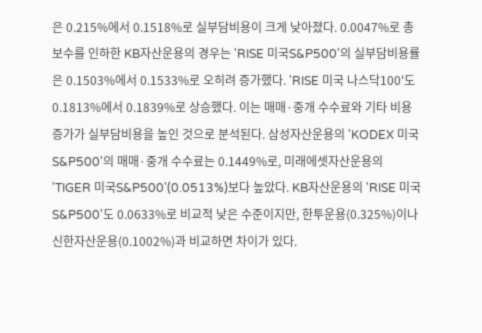은 0.215%에서 0.1518%로 실부담비용이 크게 낮아졌다. 0.0047%로 총보수를 인하한 KB자산운용의 경우는 'RISE 미국S&P500'의 실부담비용률은 0.1503%에서 0.1533%로 오히려 증가했다. 'RISE 미국 나스닥100'도 0.1813%에서 0.1839%로 상승했다. 이는 매매·중개 수수료와 기타 비용 증가가 실부담비용을 높인 것으로 분석된다. 삼성자산운용의 'KODEX 미국S&P500'의 매매·중개 수수료는 0.1449%로, 미래에셋자산운용의 'TIGER 미국S&P500'(0.0513%)보다 높았다. KB자산운용의 'RISE 미국S&P500'도 0.0633%로 비교적 낮은 수준이지만, 한투운용(0.325%)이나 신한자산운용(0.1002%)과 비교하면 차이가 있다.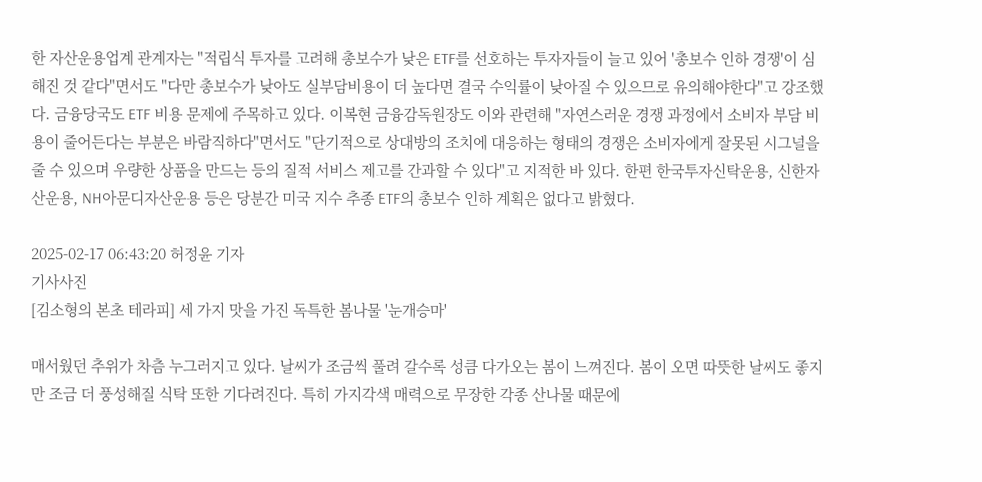한 자산운용업계 관계자는 "적립식 투자를 고려해 총보수가 낮은 ETF를 선호하는 투자자들이 늘고 있어 '총보수 인하 경쟁'이 심해진 것 같다"면서도 "다만 총보수가 낮아도 실부담비용이 더 높다면 결국 수익률이 낮아질 수 있으므로 유의해야한다"고 강조했다. 금융당국도 ETF 비용 문제에 주목하고 있다. 이복현 금융감독원장도 이와 관련해 "자연스러운 경쟁 과정에서 소비자 부담 비용이 줄어든다는 부분은 바람직하다"면서도 "단기적으로 상대방의 조치에 대응하는 형태의 경쟁은 소비자에게 잘못된 시그널을 줄 수 있으며 우량한 상품을 만드는 등의 질적 서비스 제고를 간과할 수 있다"고 지적한 바 있다. 한편 한국투자신탁운용, 신한자산운용, NH아문디자산운용 등은 당분간 미국 지수 추종 ETF의 총보수 인하 계획은 없다고 밝혔다.

2025-02-17 06:43:20 허정윤 기자
기사사진
[김소형의 본초 테라피] 세 가지 맛을 가진 독특한 봄나물 '눈개승마'

매서웠던 추위가 차츰 누그러지고 있다. 날씨가 조금씩 풀려 갈수록 성큼 다가오는 봄이 느껴진다. 봄이 오면 따뜻한 날씨도 좋지만 조금 더 풍성해질 식탁 또한 기다려진다. 특히 가지각색 매력으로 무장한 각종 산나물 때문에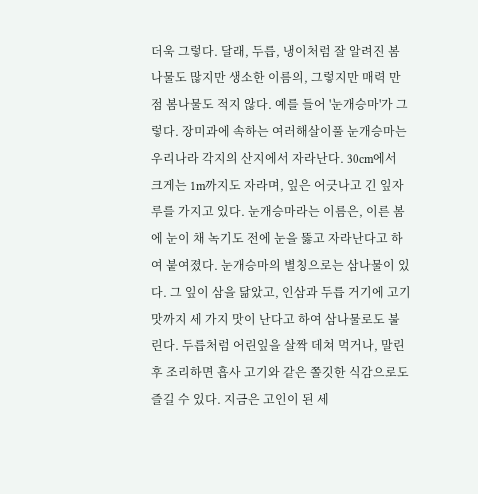더욱 그렇다. 달래, 두릅, 냉이처럼 잘 알려진 봄나물도 많지만 생소한 이름의, 그렇지만 매력 만점 봄나물도 적지 않다. 예를 들어 '눈개승마'가 그렇다. 장미과에 속하는 여러해살이풀 눈개승마는 우리나라 각지의 산지에서 자라난다. 30cm에서 크게는 1m까지도 자라며, 잎은 어긋나고 긴 잎자루를 가지고 있다. 눈개승마라는 이름은, 이른 봄에 눈이 채 녹기도 전에 눈을 뚫고 자라난다고 하여 붙여졌다. 눈개승마의 별칭으로는 삼나물이 있다. 그 잎이 삼을 닮았고, 인삼과 두릅 거기에 고기 맛까지 세 가지 맛이 난다고 하여 삼나물로도 불린다. 두릅처럼 어린잎을 살짝 데쳐 먹거나, 말린 후 조리하면 흡사 고기와 같은 쫄깃한 식감으로도 즐길 수 있다. 지금은 고인이 된 세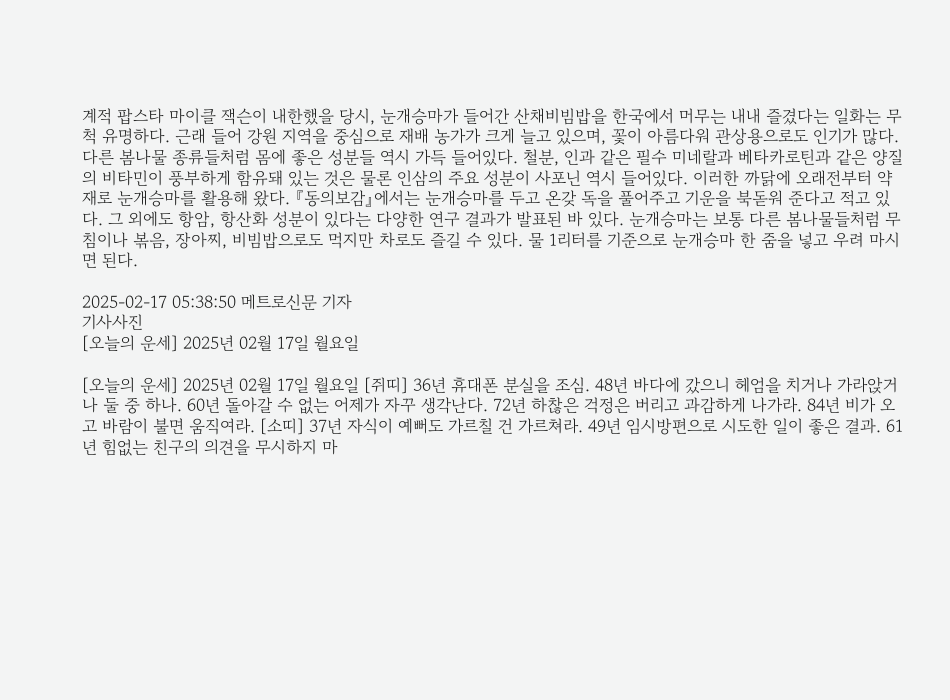계적 팝스타 마이클 잭슨이 내한했을 당시, 눈개승마가 들어간 산채비빔밥을 한국에서 머무는 내내 즐겼다는 일화는 무척 유명하다. 근래 들어 강원 지역을 중심으로 재배 농가가 크게 늘고 있으며, 꽃이 아름다워 관상용으로도 인기가 많다. 다른 봄나물 종류들처럼 몸에 좋은 성분들 역시 가득 들어있다. 철분, 인과 같은 필수 미네랄과 베타카로틴과 같은 양질의 비타민이 풍부하게 함유돼 있는 것은 물론 인삼의 주요 성분이 사포닌 역시 들어있다. 이러한 까닭에 오래전부터 약재로 눈개승마를 활용해 왔다. 『동의보감』에서는 눈개승마를 두고 온갖 독을 풀어주고 기운을 북돋워 준다고 적고 있다. 그 외에도 항암, 항산화 성분이 있다는 다양한 연구 결과가 발표된 바 있다. 눈개승마는 보통 다른 봄나물들처럼 무침이나 볶음, 장아찌, 비빔밥으로도 먹지만 차로도 즐길 수 있다. 물 1리터를 기준으로 눈개승마 한 줌을 넣고 우려 마시면 된다.

2025-02-17 05:38:50 메트로신문 기자
기사사진
[오늘의 운세] 2025년 02월 17일 월요일

[오늘의 운세] 2025년 02월 17일 월요일 [쥐띠] 36년 휴대폰 분실을 조심. 48년 바다에 갔으니 헤엄을 치거나 가라앉거나 둘 중 하나. 60년 돌아갈 수 없는 어제가 자꾸 생각난다. 72년 하찮은 걱정은 버리고 과감하게 나가라. 84년 비가 오고 바람이 불면 움직여라. [소띠] 37년 자식이 예뻐도 가르칠 건 가르쳐라. 49년 임시방편으로 시도한 일이 좋은 결과. 61년 힘없는 친구의 의견을 무시하지 마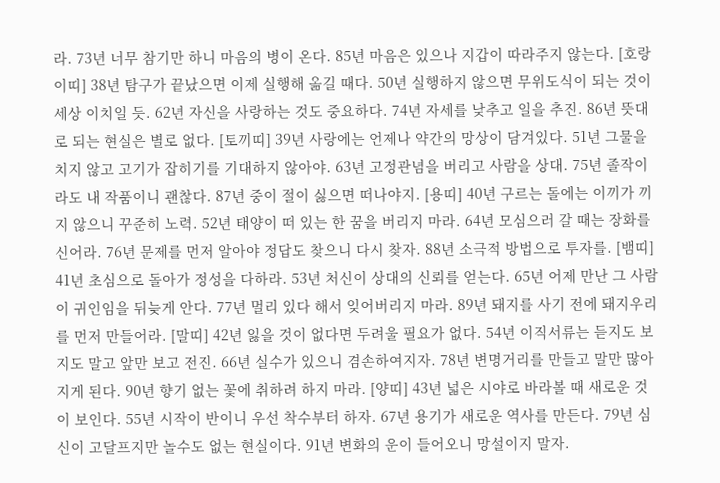라. 73년 너무 참기만 하니 마음의 병이 온다. 85년 마음은 있으나 지갑이 따라주지 않는다. [호랑이띠] 38년 탐구가 끝났으면 이제 실행해 옮길 때다. 50년 실행하지 않으면 무위도식이 되는 것이 세상 이치일 듯. 62년 자신을 사랑하는 것도 중요하다. 74년 자세를 낮추고 일을 추진. 86년 뜻대로 되는 현실은 별로 없다. [토끼띠] 39년 사랑에는 언제나 약간의 망상이 담겨있다. 51년 그물을 치지 않고 고기가 잡히기를 기대하지 않아야. 63년 고정관념을 버리고 사람을 상대. 75년 졸작이라도 내 작품이니 괜찮다. 87년 중이 절이 싫으면 떠나야지. [용띠] 40년 구르는 돌에는 이끼가 끼지 않으니 꾸준히 노력. 52년 태양이 떠 있는 한 꿈을 버리지 마라. 64년 모심으러 갈 때는 장화를 신어라. 76년 문제를 먼저 알아야 정답도 찾으니 다시 찾자. 88년 소극적 방법으로 투자를. [뱀띠] 41년 초심으로 돌아가 정성을 다하라. 53년 처신이 상대의 신뢰를 얻는다. 65년 어제 만난 그 사람이 귀인임을 뒤늦게 안다. 77년 멀리 있다 해서 잊어버리지 마라. 89년 돼지를 사기 전에 돼지우리를 먼저 만들어라. [말띠] 42년 잃을 것이 없다면 두려울 필요가 없다. 54년 이직서류는 듣지도 보지도 말고 앞만 보고 전진. 66년 실수가 있으니 겸손하여지자. 78년 변명거리를 만들고 말만 많아지게 된다. 90년 향기 없는 꽃에 취하려 하지 마라. [양띠] 43년 넓은 시야로 바라볼 때 새로운 것이 보인다. 55년 시작이 반이니 우선 착수부터 하자. 67년 용기가 새로운 역사를 만든다. 79년 심신이 고달프지만 놀수도 없는 현실이다. 91년 변화의 운이 들어오니 망설이지 말자.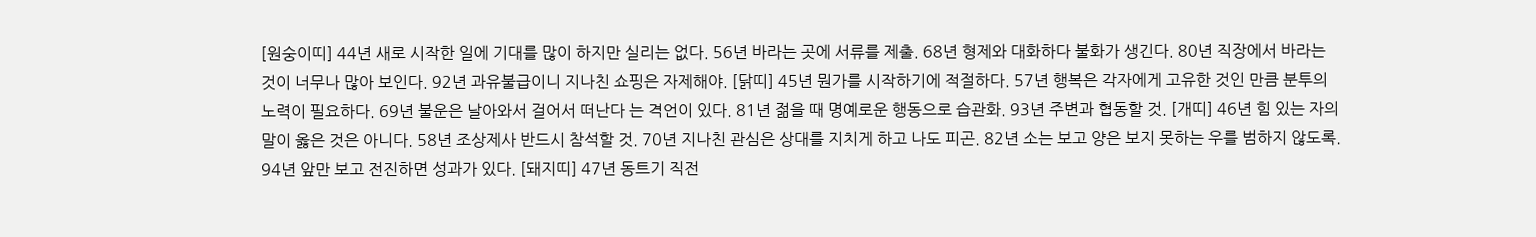[원숭이띠] 44년 새로 시작한 일에 기대를 많이 하지만 실리는 없다. 56년 바라는 곳에 서류를 제출. 68년 형제와 대화하다 불화가 생긴다. 80년 직장에서 바라는 것이 너무나 많아 보인다. 92년 과유불급이니 지나친 쇼핑은 자제해야. [닭띠] 45년 뭔가를 시작하기에 적절하다. 57년 행복은 각자에게 고유한 것인 만큼 분투의 노력이 필요하다. 69년 불운은 날아와서 걸어서 떠난다 는 격언이 있다. 81년 젊을 때 명예로운 행동으로 습관화. 93년 주변과 협동할 것. [개띠] 46년 힘 있는 자의 말이 옳은 것은 아니다. 58년 조상제사 반드시 참석할 것. 70년 지나친 관심은 상대를 지치게 하고 나도 피곤. 82년 소는 보고 양은 보지 못하는 우를 범하지 않도록. 94년 앞만 보고 전진하면 성과가 있다. [돼지띠] 47년 동트기 직전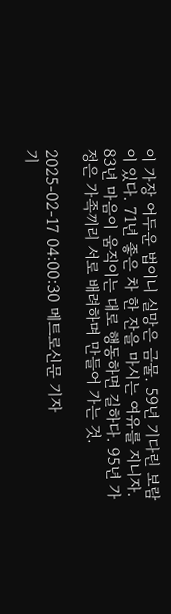이 가장 어두운 법이니 실망은 금물. 59년 기다린 보람이 있다. 71년 좋은 차 한 잔을 마시는 여유를 지니자. 83년 마음이 움직이는 대로 행동하면 길하다. 95년 가정은 가족끼리 서로 배려하며 만들어 가는 것.

2025-02-17 04:00:30 메트로신문 기자
기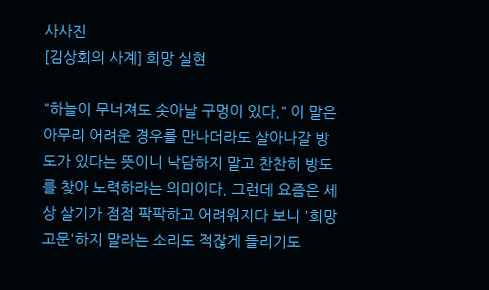사사진
[김상회의 사계] 희망 실현

"하늘이 무너져도 솟아날 구멍이 있다." 이 말은 아무리 어려운 경우를 만나더라도 살아나갈 방도가 있다는 뜻이니 낙담하지 말고 찬찬히 방도를 찾아 노력하라는 의미이다. 그런데 요즘은 세상 살기가 점점 팍팍하고 어려워지다 보니 '희망 고문'하지 말라는 소리도 적잖게 들리기도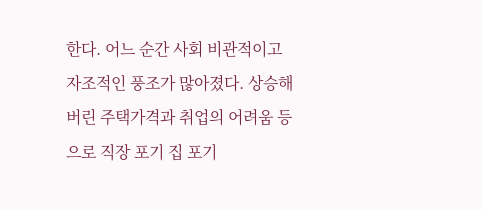한다. 어느 순간 사회 비관적이고 자조적인 풍조가 많아졌다. 상승해버린 주택가격과 취업의 어려움 등으로 직장 포기 집 포기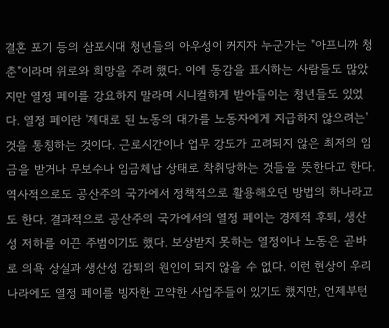결혼 포기 등의 삼포시대 청년들의 아우성이 커지자 누군가는 "아프니까 청춘"이라며 위로와 희망을 주려 했다. 이에 동감을 표시하는 사람들도 많았지만 열정 페이를 강요하지 말라며 시니컬하게 받아들이는 청년들도 있었다. 열정 페이란 '제대로 된 노동의 대가를 노동자에게 지급하지 않으려는' 것을 통칭하는 것이다. 근로시간이나 업무 강도가 고려되지 않은 최저의 임금을 받거나 무보수나 임금체납 상태로 착취당하는 것들을 뜻한다고 한다. 역사적으로도 공산주의 국가에서 정책적으로 활용해오던 방법의 하나라고도 한다. 결과적으로 공산주의 국가에서의 열정 페이는 경제적 후퇴, 생산성 저하를 이끈 주범이기도 했다. 보상받지 못하는 열정이나 노동은 곧바로 의욕 상실과 생산성 감퇴의 원인이 되지 않을 수 없다. 이런 현상이 우리나라에도 열정 페이를 빙자한 고약한 사업주들이 있기도 했지만, 언제부턴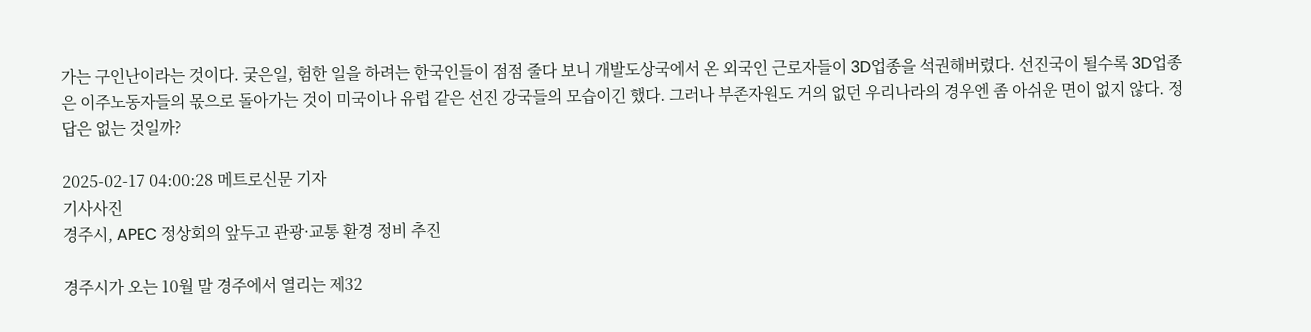가는 구인난이라는 것이다. 궂은일, 험한 일을 하려는 한국인들이 점점 줄다 보니 개발도상국에서 온 외국인 근로자들이 3D업종을 석권해버렸다. 선진국이 될수록 3D업종은 이주노동자들의 몫으로 돌아가는 것이 미국이나 유럽 같은 선진 강국들의 모습이긴 했다. 그러나 부존자원도 거의 없던 우리나라의 경우엔 좀 아쉬운 면이 없지 않다. 정답은 없는 것일까?

2025-02-17 04:00:28 메트로신문 기자
기사사진
경주시, APEC 정상회의 앞두고 관광·교통 환경 정비 추진

경주시가 오는 10월 말 경주에서 열리는 제32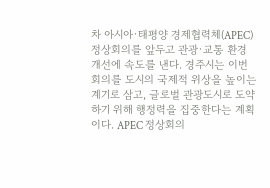차 아시아·태평양 경제협력체(APEC) 정상회의를 앞두고 관광·교통 환경 개선에 속도를 낸다. 경주시는 이번 회의를 도시의 국제적 위상을 높이는 계기로 삼고, 글로벌 관광도시로 도약하기 위해 행정력을 집중한다는 계획이다. APEC 정상회의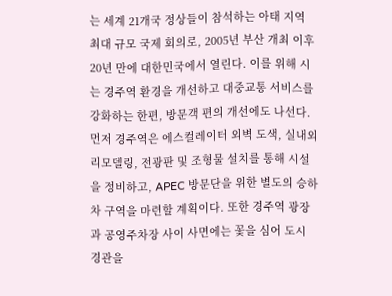는 세계 21개국 정상들이 참석하는 아태 지역 최대 규모 국제 회의로, 2005년 부산 개최 이후 20년 만에 대한민국에서 열린다. 이를 위해 시는 경주역 환경을 개선하고 대중교통 서비스를 강화하는 한편, 방문객 편의 개선에도 나선다. 먼저 경주역은 에스컬레이터 외벽 도색, 실내외 리모델링, 전광판 및 조형물 설치를 통해 시설을 정비하고, APEC 방문단을 위한 별도의 승하차 구역을 마련할 계획이다. 또한 경주역 광장과 공영주차장 사이 사면에는 꽃을 심어 도시 경관을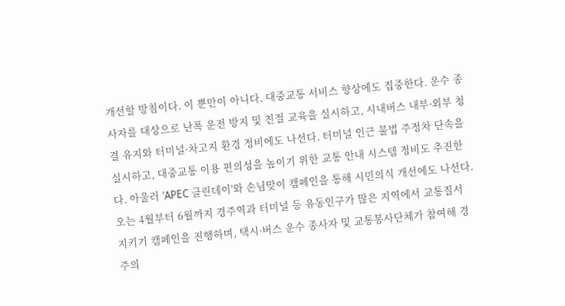개선할 방침이다. 이 뿐만이 아니다. 대중교통 서비스 향상에도 집중한다. 운수 종사자를 대상으로 난폭 운전 방지 및 친절 교육을 실시하고, 시내버스 내부·외부 청결 유지와 터미널·차고지 환경 정비에도 나선다. 터미널 인근 불법 주정차 단속을 실시하고, 대중교통 이용 편의성을 높이기 위한 교통 안내 시스템 정비도 추진한다. 아울러 'APEC 클린데이'와 손님맞이 캠페인을 통해 시민의식 개선에도 나선다. 오는 4월부터 6월까지 경주역과 터미널 등 유동인구가 많은 지역에서 교통질서 지키기 캠페인을 진행하며, 택시·버스 운수 종사자 및 교통봉사단체가 참여해 경주의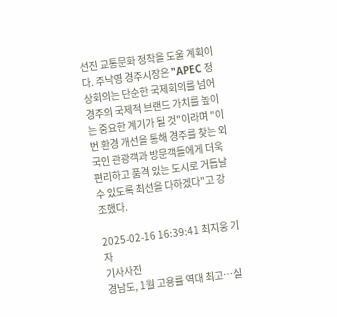선진 교통문화 정착을 도울 계획이다. 주낙영 경주시장은 "APEC 정상회의는 단순한 국제회의를 넘어 경주의 국제적 브랜드 가치를 높이는 중요한 계기가 될 것"이라며 "이번 환경 개선을 통해 경주를 찾는 외국인 관광객과 방문객들에게 더욱 편리하고 품격 있는 도시로 거듭날 수 있도록 최선을 다하겠다"고 강조했다.

2025-02-16 16:39:41 최지웅 기자
기사사진
경남도, 1월 고용률 역대 최고…실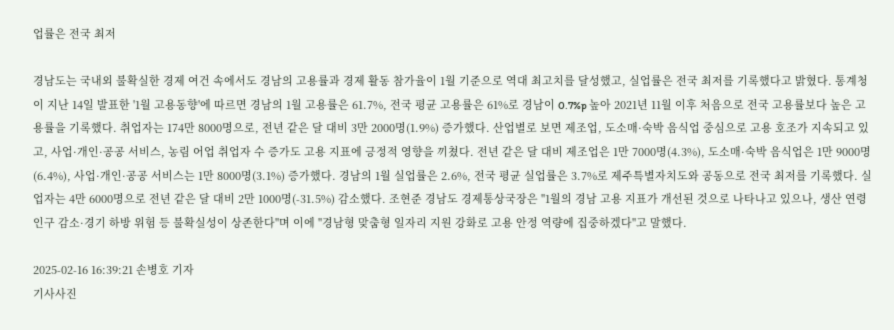업률은 전국 최저

경남도는 국내외 불확실한 경제 여건 속에서도 경남의 고용률과 경제 활동 참가율이 1월 기준으로 역대 최고치를 달성했고, 실업률은 전국 최저를 기록했다고 밝혔다. 통계청이 지난 14일 발표한 '1월 고용동향'에 따르면 경남의 1월 고용률은 61.7%, 전국 평균 고용률은 61%로 경남이 0.7%p 높아 2021년 11월 이후 처음으로 전국 고용률보다 높은 고용률을 기록했다. 취업자는 174만 8000명으로, 전년 같은 달 대비 3만 2000명(1.9%) 증가했다. 산업별로 보면 제조업, 도소매·숙박 음식업 중심으로 고용 호조가 지속되고 있고, 사업·개인·공공 서비스, 농림 어업 취업자 수 증가도 고용 지표에 긍정적 영향을 끼쳤다. 전년 같은 달 대비 제조업은 1만 7000명(4.3%), 도소매·숙박 음식업은 1만 9000명(6.4%), 사업·개인·공공 서비스는 1만 8000명(3.1%) 증가했다. 경남의 1월 실업률은 2.6%, 전국 평균 실업률은 3.7%로 제주특별자치도와 공동으로 전국 최저를 기록했다. 실업자는 4만 6000명으로 전년 같은 달 대비 2만 1000명(-31.5%) 감소했다. 조현준 경남도 경제통상국장은 "1월의 경남 고용 지표가 개선된 것으로 나타나고 있으나, 생산 연령 인구 감소·경기 하방 위험 등 불확실성이 상존한다"며 이에 "경남형 맞춤형 일자리 지원 강화로 고용 안정 역량에 집중하겠다"고 말했다.

2025-02-16 16:39:21 손병호 기자
기사사진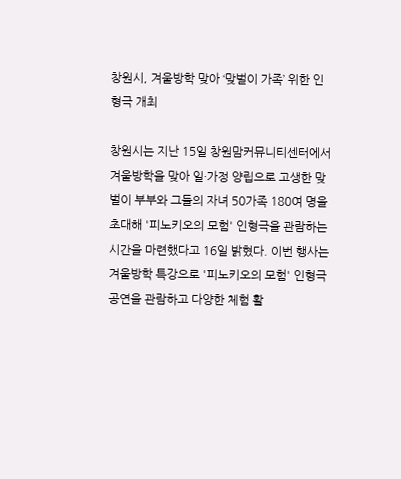창원시, 겨울방학 맞아 ‘맞벌이 가족’ 위한 인형극 개최

창원시는 지난 15일 창원맘커뮤니티센터에서 겨울방학을 맞아 일·가정 양립으로 고생한 맞벌이 부부와 그들의 자녀 50가족 180여 명을 초대해 '피노키오의 모험' 인형극을 관람하는 시간을 마련했다고 16일 밝혔다. 이번 행사는 겨울방학 특강으로 '피노키오의 모험' 인형극 공연을 관람하고 다양한 체험 활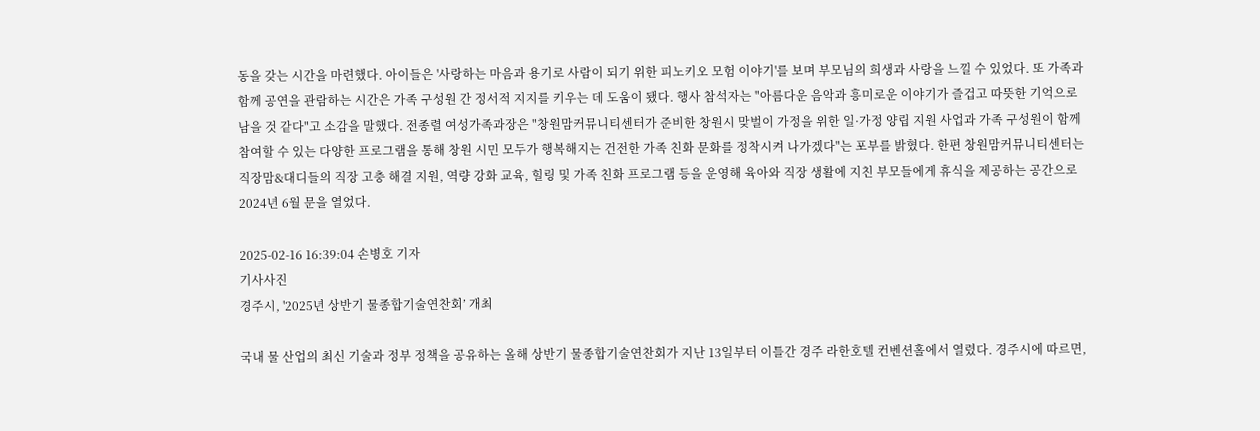동을 갖는 시간을 마련했다. 아이들은 '사랑하는 마음과 용기로 사람이 되기 위한 피노키오 모험 이야기'를 보며 부모님의 희생과 사랑을 느낄 수 있었다. 또 가족과 함께 공연을 관람하는 시간은 가족 구성원 간 정서적 지지를 키우는 데 도움이 됐다. 행사 참석자는 "아름다운 음악과 흥미로운 이야기가 즐겁고 따뜻한 기억으로 남을 것 같다"고 소감을 말했다. 전종렬 여성가족과장은 "창원맘커뮤니티센터가 준비한 창원시 맞벌이 가정을 위한 일·가정 양립 지원 사업과 가족 구성원이 함께 참여할 수 있는 다양한 프로그램을 통해 창원 시민 모두가 행복해지는 건전한 가족 친화 문화를 정착시켜 나가겠다"는 포부를 밝혔다. 한편 창원맘커뮤니티센터는 직장맘&대디들의 직장 고충 해결 지원, 역량 강화 교육, 힐링 및 가족 친화 프로그램 등을 운영해 육아와 직장 생활에 지친 부모들에게 휴식을 제공하는 공간으로 2024년 6월 문을 열었다.

2025-02-16 16:39:04 손병호 기자
기사사진
경주시, '2025년 상반기 물종합기술연찬회’ 개최

국내 물 산업의 최신 기술과 정부 정책을 공유하는 올해 상반기 물종합기술연찬회가 지난 13일부터 이틀간 경주 라한호텔 컨벤션홀에서 열렸다. 경주시에 따르면,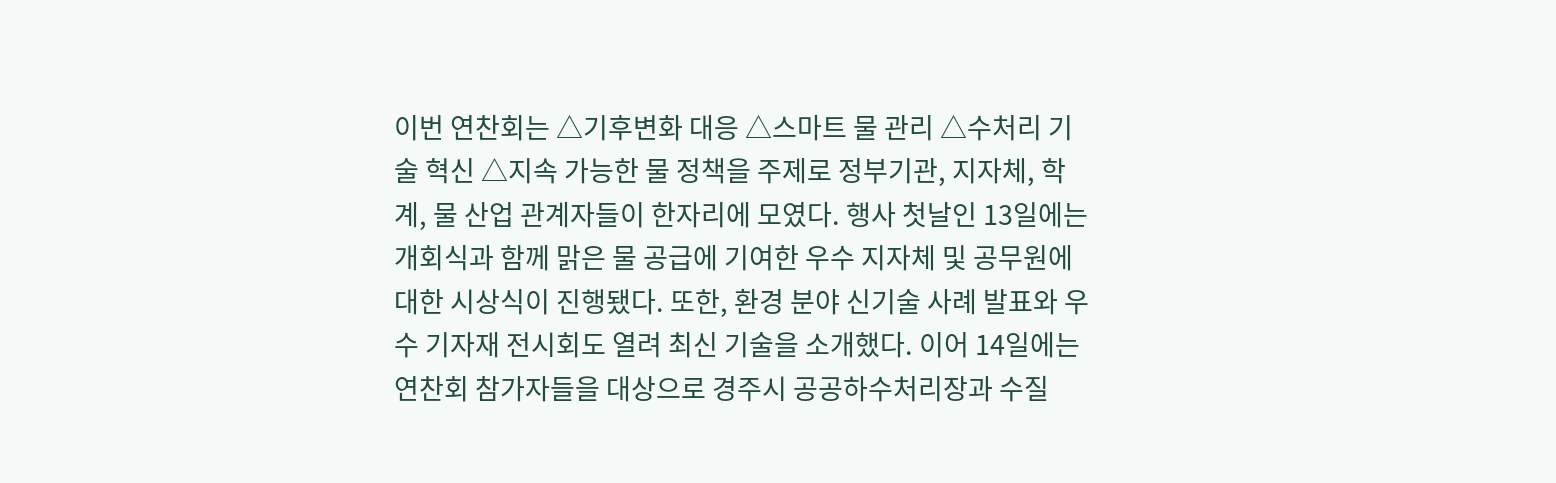이번 연찬회는 △기후변화 대응 △스마트 물 관리 △수처리 기술 혁신 △지속 가능한 물 정책을 주제로 정부기관, 지자체, 학계, 물 산업 관계자들이 한자리에 모였다. 행사 첫날인 13일에는 개회식과 함께 맑은 물 공급에 기여한 우수 지자체 및 공무원에 대한 시상식이 진행됐다. 또한, 환경 분야 신기술 사례 발표와 우수 기자재 전시회도 열려 최신 기술을 소개했다. 이어 14일에는 연찬회 참가자들을 대상으로 경주시 공공하수처리장과 수질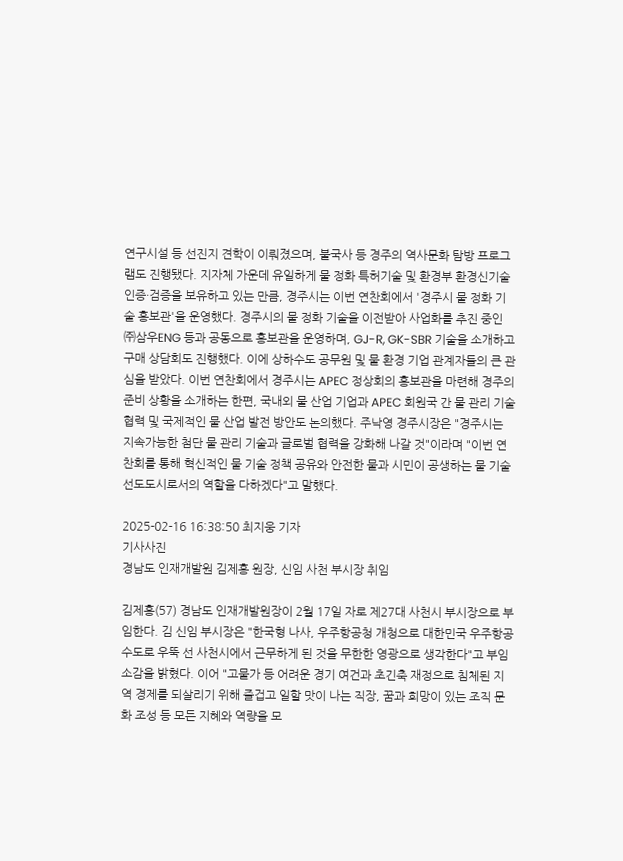연구시설 등 선진지 견학이 이뤄졌으며, 불국사 등 경주의 역사문화 탐방 프로그램도 진행됐다. 지자체 가운데 유일하게 물 정화 특허기술 및 환경부 환경신기술 인증·검증을 보유하고 있는 만큼, 경주시는 이번 연찬회에서 '경주시 물 정화 기술 홍보관'을 운영했다. 경주시의 물 정화 기술을 이전받아 사업화를 추진 중인 ㈜삼우ENG 등과 공동으로 홍보관을 운영하며, GJ-R, GK-SBR 기술을 소개하고 구매 상담회도 진행했다. 이에 상하수도 공무원 및 물 환경 기업 관계자들의 큰 관심을 받았다. 이번 연찬회에서 경주시는 APEC 정상회의 홍보관을 마련해 경주의 준비 상황을 소개하는 한편, 국내외 물 산업 기업과 APEC 회원국 간 물 관리 기술 협력 및 국제적인 물 산업 발전 방안도 논의했다. 주낙영 경주시장은 "경주시는 지속가능한 첨단 물 관리 기술과 글로벌 협력을 강화해 나갈 것"이라며 "이번 연찬회를 통해 혁신적인 물 기술 정책 공유와 안전한 물과 시민이 공생하는 물 기술 선도도시로서의 역할을 다하겠다"고 말했다.

2025-02-16 16:38:50 최지웅 기자
기사사진
경남도 인재개발원 김제홍 원장, 신임 사천 부시장 취임

김제홍(57) 경남도 인재개발원장이 2월 17일 자로 제27대 사천시 부시장으로 부임한다. 김 신임 부시장은 "한국형 나사, 우주항공청 개청으로 대한민국 우주항공 수도로 우뚝 선 사천시에서 근무하게 된 것을 무한한 영광으로 생각한다"고 부임 소감을 밝혔다. 이어 "고물가 등 어려운 경기 여건과 초긴축 재정으로 침체된 지역 경제를 되살리기 위해 즐겁고 일할 맛이 나는 직장, 꿈과 희망이 있는 조직 문화 조성 등 모든 지혜와 역량을 모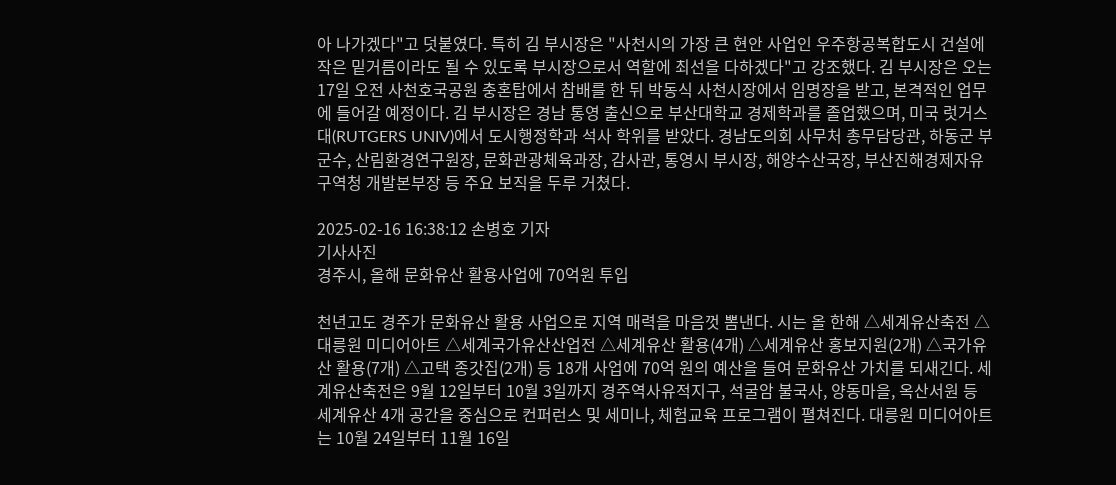아 나가겠다"고 덧붙였다. 특히 김 부시장은 "사천시의 가장 큰 현안 사업인 우주항공복합도시 건설에 작은 밑거름이라도 될 수 있도록 부시장으로서 역할에 최선을 다하겠다"고 강조했다. 김 부시장은 오는 17일 오전 사천호국공원 충혼탑에서 참배를 한 뒤 박동식 사천시장에서 임명장을 받고, 본격적인 업무에 들어갈 예정이다. 김 부시장은 경남 통영 출신으로 부산대학교 경제학과를 졸업했으며, 미국 럿거스대(RUTGERS UNIV)에서 도시행정학과 석사 학위를 받았다. 경남도의회 사무처 총무담당관, 하동군 부군수, 산림환경연구원장, 문화관광체육과장, 감사관, 통영시 부시장, 해양수산국장, 부산진해경제자유구역청 개발본부장 등 주요 보직을 두루 거쳤다.

2025-02-16 16:38:12 손병호 기자
기사사진
경주시, 올해 문화유산 활용사업에 70억원 투입

천년고도 경주가 문화유산 활용 사업으로 지역 매력을 마음껏 뽐낸다. 시는 올 한해 △세계유산축전 △대릉원 미디어아트 △세계국가유산산업전 △세계유산 활용(4개) △세계유산 홍보지원(2개) △국가유산 활용(7개) △고택 종갓집(2개) 등 18개 사업에 70억 원의 예산을 들여 문화유산 가치를 되새긴다. 세계유산축전은 9월 12일부터 10월 3일까지 경주역사유적지구, 석굴암 불국사, 양동마을, 옥산서원 등 세계유산 4개 공간을 중심으로 컨퍼런스 및 세미나, 체험교육 프로그램이 펼쳐진다. 대릉원 미디어아트는 10월 24일부터 11월 16일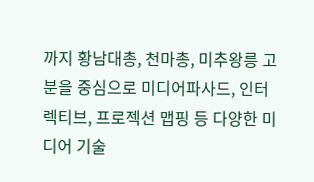까지 황남대총, 천마총, 미추왕릉 고분을 중심으로 미디어파사드, 인터렉티브, 프로젝션 맵핑 등 다양한 미디어 기술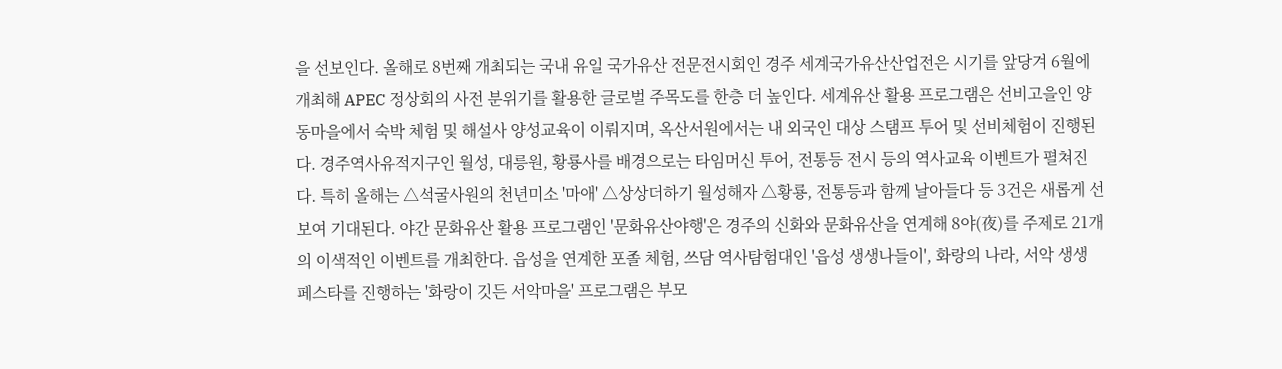을 선보인다. 올해로 8번째 개최되는 국내 유일 국가유산 전문전시회인 경주 세계국가유산산업전은 시기를 앞당겨 6월에 개최해 APEC 정상회의 사전 분위기를 활용한 글로벌 주목도를 한층 더 높인다. 세계유산 활용 프로그램은 선비고을인 양동마을에서 숙박 체험 및 해설사 양성교육이 이뤄지며, 옥산서원에서는 내 외국인 대상 스탬프 투어 및 선비체험이 진행된다. 경주역사유적지구인 월성, 대릉원, 황룡사를 배경으로는 타임머신 투어, 전통등 전시 등의 역사교육 이벤트가 펼쳐진다. 특히 올해는 △석굴사원의 천년미소 '마애' △상상더하기 월성해자 △황룡, 전통등과 함께 날아들다 등 3건은 새롭게 선보여 기대된다. 야간 문화유산 활용 프로그램인 '문화유산야행'은 경주의 신화와 문화유산을 연계해 8야(夜)를 주제로 21개의 이색적인 이벤트를 개최한다. 읍성을 연계한 포졸 체험, 쓰담 역사탐험대인 '읍성 생생나들이', 화랑의 나라, 서악 생생 페스타를 진행하는 '화랑이 깃든 서악마을' 프로그램은 부모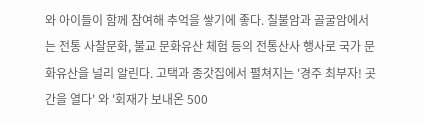와 아이들이 함께 참여해 추억을 쌓기에 좋다. 칠불암과 골굴암에서는 전통 사찰문화, 불교 문화유산 체험 등의 전통산사 행사로 국가 문화유산을 널리 알린다. 고택과 종갓집에서 펼쳐지는 '경주 최부자! 곳간을 열다' 와 '회재가 보내온 500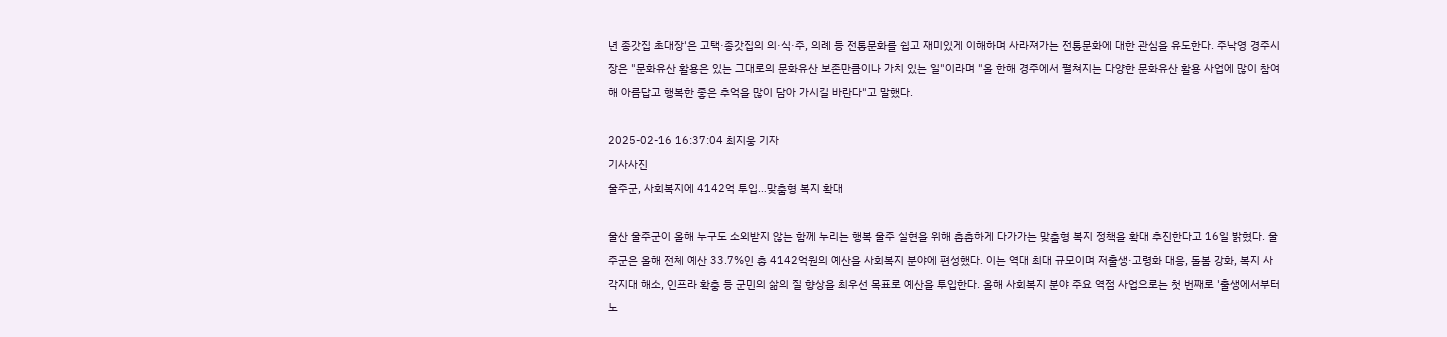년 종갓집 초대장'은 고택·종갓집의 의·식·주, 의례 등 전통문화를 쉽고 재미있게 이해하며 사라져가는 전통문화에 대한 관심을 유도한다. 주낙영 경주시장은 "문화유산 활용은 있는 그대로의 문화유산 보존만큼이나 가치 있는 일"이라며 "올 한해 경주에서 펼쳐지는 다양한 문화유산 활용 사업에 많이 참여해 아름답고 행복한 좋은 추억을 많이 담아 가시길 바란다"고 말했다.

2025-02-16 16:37:04 최지웅 기자
기사사진
울주군, 사회복지에 4142억 투입…맞춤형 복지 확대

울산 울주군이 올해 누구도 소외받지 않는 함께 누리는 행복 울주 실현을 위해 촘촘하게 다가가는 맞춤형 복지 정책을 확대 추진한다고 16일 밝혔다. 울주군은 올해 전체 예산 33.7%인 총 4142억원의 예산을 사회복지 분야에 편성했다. 이는 역대 최대 규모이며 저출생·고령화 대응, 돌봄 강화, 복지 사각지대 해소, 인프라 확충 등 군민의 삶의 질 향상을 최우선 목표로 예산을 투입한다. 올해 사회복지 분야 주요 역점 사업으로는 첫 번째로 '출생에서부터 노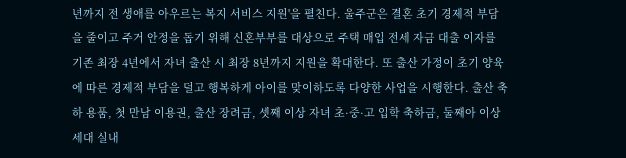년까지 전 생애를 아우르는 복지 서비스 지원'을 펼친다. 울주군은 결혼 초기 경제적 부담을 줄이고 주거 안정을 돕기 위해 신혼부부를 대상으로 주택 매입 전세 자금 대출 이자를 기존 최장 4년에서 자녀 출산 시 최장 8년까지 지원을 확대한다. 또 출산 가정이 초기 양육에 따른 경제적 부담을 덜고 행복하게 아이를 맞이하도록 다양한 사업을 시행한다. 출산 축하 용품, 첫 만남 이용권, 출산 장려금, 셋째 이상 자녀 초·중·고 입학 축하금, 둘째아 이상 세대 실내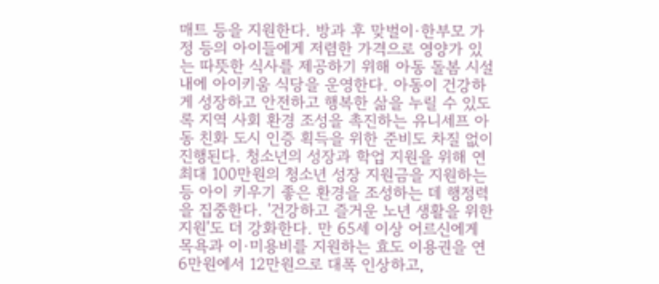매트 등을 지원한다. 방과 후 맞벌이·한부모 가정 등의 아이들에게 저렴한 가격으로 영양가 있는 따뜻한 식사를 제공하기 위해 아동 돌봄 시설 내에 아이키움 식당을 운영한다. 아동이 건강하게 성장하고 안전하고 행복한 삶을 누릴 수 있도록 지역 사회 환경 조성을 촉진하는 유니세프 아동 친화 도시 인증 획득을 위한 준비도 차질 없이 진행된다. 청소년의 성장과 학업 지원을 위해 연 최대 100만원의 청소년 성장 지원금을 지원하는 등 아이 키우기 좋은 환경을 조성하는 데 행정력을 집중한다. '건강하고 즐거운 노년 생활을 위한 지원'도 더 강화한다. 만 65세 이상 어르신에게 목욕과 이·미용비를 지원하는 효도 이용권을 연 6만원에서 12만원으로 대폭 인상하고,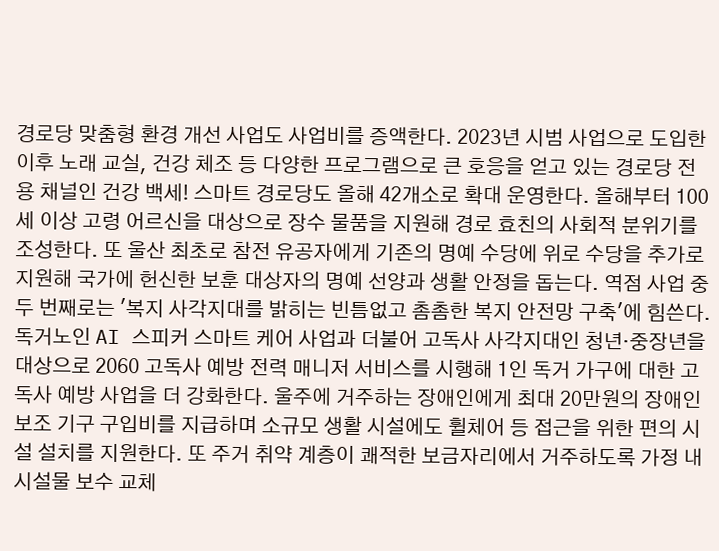경로당 맞춤형 환경 개선 사업도 사업비를 증액한다. 2023년 시범 사업으로 도입한 이후 노래 교실, 건강 체조 등 다양한 프로그램으로 큰 호응을 얻고 있는 경로당 전용 채널인 건강 백세! 스마트 경로당도 올해 42개소로 확대 운영한다. 올해부터 100세 이상 고령 어르신을 대상으로 장수 물품을 지원해 경로 효친의 사회적 분위기를 조성한다. 또 울산 최초로 참전 유공자에게 기존의 명예 수당에 위로 수당을 추가로 지원해 국가에 헌신한 보훈 대상자의 명예 선양과 생활 안정을 돕는다. 역점 사업 중 두 번째로는 '복지 사각지대를 밝히는 빈틈없고 촘촘한 복지 안전망 구축'에 힘쓴다. 독거노인 AI 스피커 스마트 케어 사업과 더불어 고독사 사각지대인 청년·중장년을 대상으로 2060 고독사 예방 전력 매니저 서비스를 시행해 1인 독거 가구에 대한 고독사 예방 사업을 더 강화한다. 울주에 거주하는 장애인에게 최대 20만원의 장애인 보조 기구 구입비를 지급하며 소규모 생활 시설에도 휠체어 등 접근을 위한 편의 시설 설치를 지원한다. 또 주거 취약 계층이 쾌적한 보금자리에서 거주하도록 가정 내 시설물 보수 교체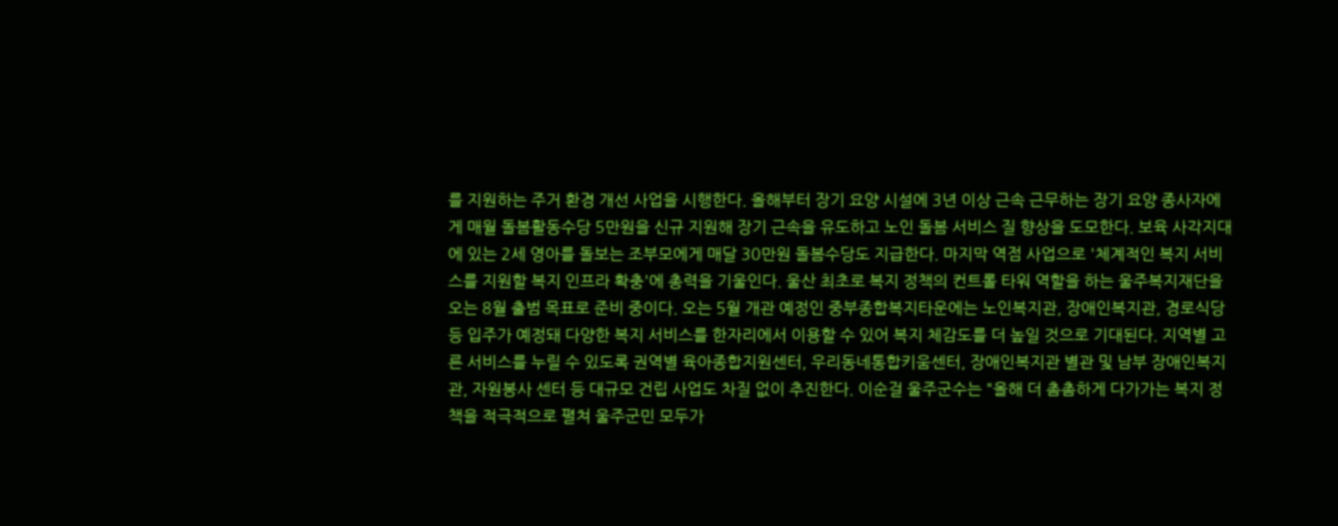를 지원하는 주거 환경 개선 사업을 시행한다. 올해부터 장기 요양 시설에 3년 이상 근속 근무하는 장기 요양 종사자에게 매월 돌봄활동수당 5만원을 신규 지원해 장기 근속을 유도하고 노인 돌봄 서비스 질 향상을 도모한다. 보육 사각지대에 있는 2세 영아를 돌보는 조부모에게 매달 30만원 돌봄수당도 지급한다. 마지막 역점 사업으로 '체계적인 복지 서비스를 지원할 복지 인프라 확충'에 총력을 기울인다. 울산 최초로 복지 정책의 컨트롤 타워 역할을 하는 울주복지재단을 오는 8월 출범 목표로 준비 중이다. 오는 5월 개관 예정인 중부종합복지타운에는 노인복지관, 장애인복지관, 경로식당 등 입주가 예정돼 다양한 복지 서비스를 한자리에서 이용할 수 있어 복지 체감도를 더 높일 것으로 기대된다. 지역별 고른 서비스를 누릴 수 있도록 권역별 육아종합지원센터, 우리동네통합키움센터, 장애인복지관 별관 및 남부 장애인복지관, 자원봉사 센터 등 대규모 건립 사업도 차질 없이 추진한다. 이순걸 울주군수는 "올해 더 촘촘하게 다가가는 복지 정책을 적극적으로 펼쳐 울주군민 모두가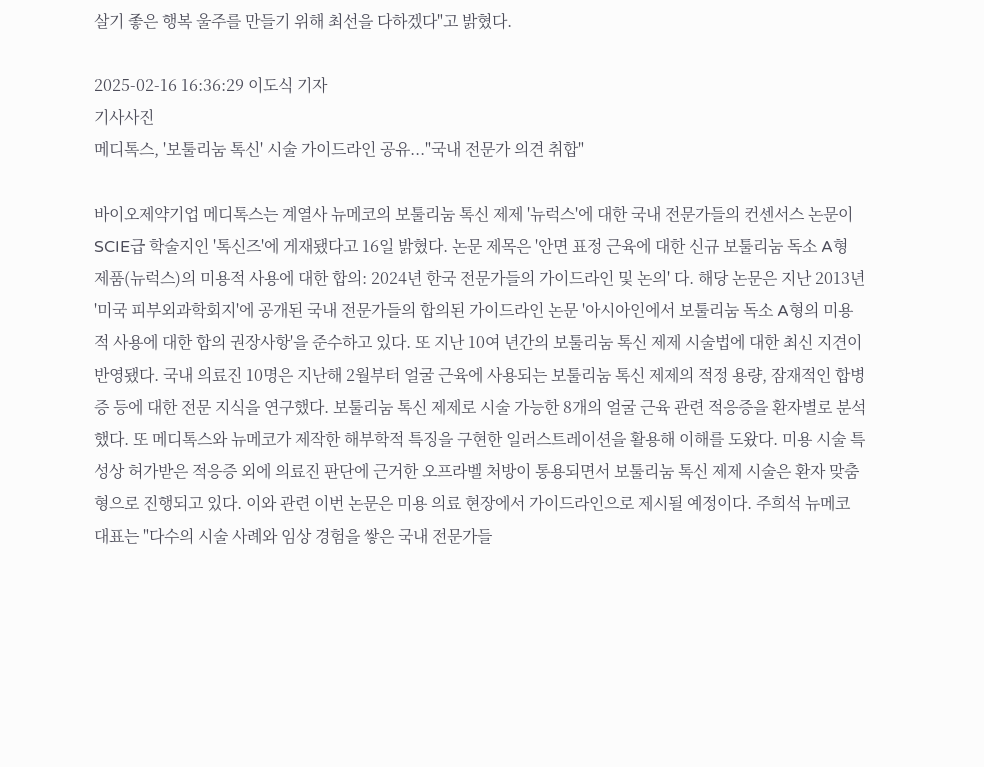살기 좋은 행복 울주를 만들기 위해 최선을 다하겠다"고 밝혔다.

2025-02-16 16:36:29 이도식 기자
기사사진
메디톡스, '보툴리눔 톡신' 시술 가이드라인 공유..."국내 전문가 의견 취합"

바이오제약기업 메디톡스는 계열사 뉴메코의 보툴리눔 톡신 제제 '뉴럭스'에 대한 국내 전문가들의 컨센서스 논문이 SCIE급 학술지인 '톡신즈'에 게재됐다고 16일 밝혔다. 논문 제목은 '안면 표정 근육에 대한 신규 보툴리눔 독소 A형 제품(뉴럭스)의 미용적 사용에 대한 합의: 2024년 한국 전문가들의 가이드라인 및 논의' 다. 해당 논문은 지난 2013년 '미국 피부외과학회지'에 공개된 국내 전문가들의 합의된 가이드라인 논문 '아시아인에서 보툴리눔 독소 A형의 미용적 사용에 대한 합의 권장사항'을 준수하고 있다. 또 지난 10여 년간의 보툴리눔 톡신 제제 시술법에 대한 최신 지견이 반영됐다. 국내 의료진 10명은 지난해 2월부터 얼굴 근육에 사용되는 보툴리눔 톡신 제제의 적정 용량, 잠재적인 합병증 등에 대한 전문 지식을 연구했다. 보툴리눔 톡신 제제로 시술 가능한 8개의 얼굴 근육 관련 적응증을 환자별로 분석했다. 또 메디톡스와 뉴메코가 제작한 해부학적 특징을 구현한 일러스트레이션을 활용해 이해를 도왔다. 미용 시술 특성상 허가받은 적응증 외에 의료진 판단에 근거한 오프라벨 처방이 통용되면서 보툴리눔 톡신 제제 시술은 환자 맞춤형으로 진행되고 있다. 이와 관련 이번 논문은 미용 의료 현장에서 가이드라인으로 제시될 예정이다. 주희석 뉴메코 대표는 "다수의 시술 사례와 임상 경험을 쌓은 국내 전문가들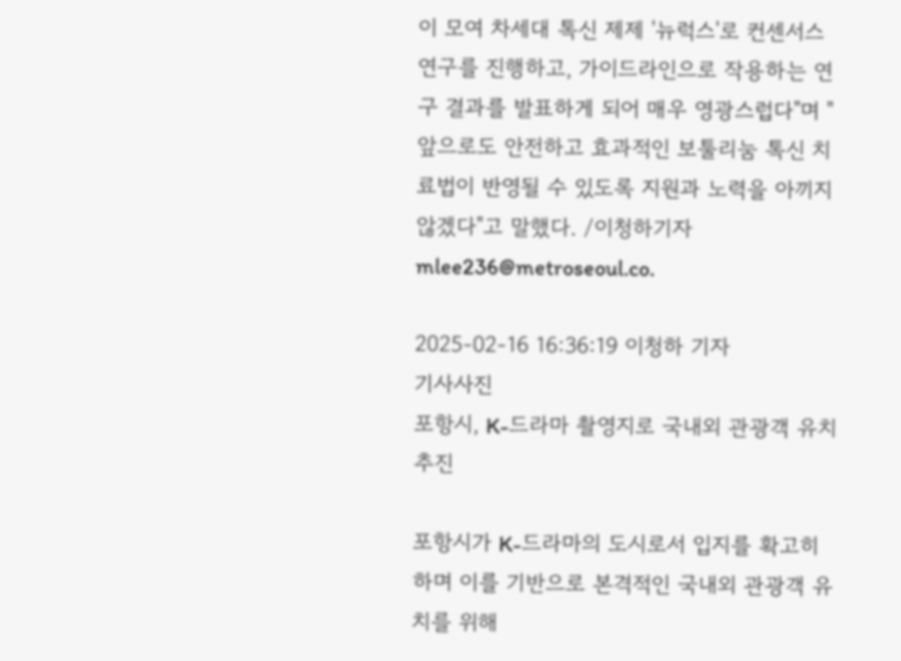이 모여 차세대 톡신 제제 '뉴럭스'로 컨센서스 연구를 진행하고, 가이드라인으로 작용하는 연구 결과를 발표하게 되어 매우 영광스럽다"며 "앞으로도 안전하고 효과적인 보툴리눔 톡신 치료법이 반영될 수 있도록 지원과 노력을 아끼지 않겠다"고 말했다. /이청하기자 mlee236@metroseoul.co.

2025-02-16 16:36:19 이청하 기자
기사사진
포항시, K-드라마 촬영지로 국내외 관광객 유치 추진

포항시가 K-드라마의 도시로서 입지를 확고히 하며 이를 기반으로 본격적인 국내외 관광객 유치를 위해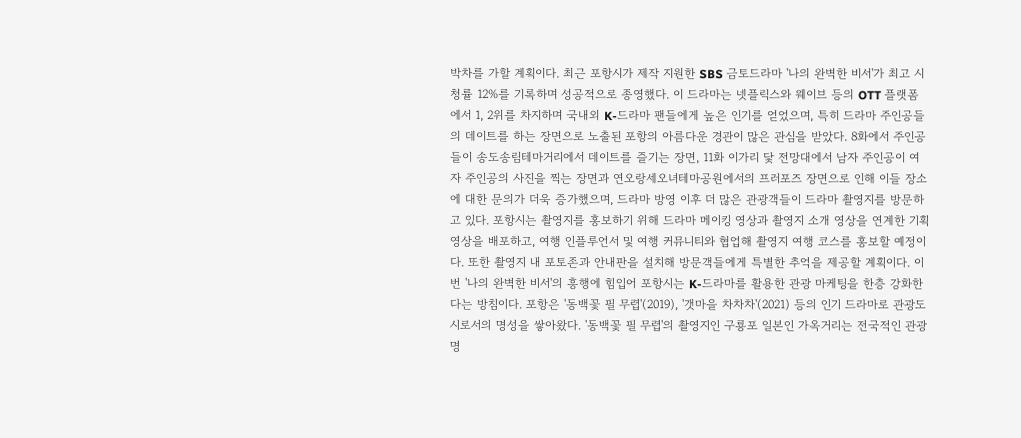박차를 가할 계획이다. 최근 포항시가 제작 지원한 SBS 금토드라마 '나의 완벽한 비서'가 최고 시청률 12%를 기록하며 성공적으로 종영했다. 이 드라마는 넷플릭스와 웨이브 등의 OTT 플랫폼에서 1, 2위를 차지하며 국내외 K-드라마 팬들에게 높은 인기를 얻었으며, 특히 드라마 주인공들의 데이트를 하는 장면으로 노출된 포항의 아름다운 경관이 많은 관심을 받았다. 8화에서 주인공들이 송도송림테마거리에서 데이트를 즐기는 장면, 11화 이가리 닻 전망대에서 남자 주인공이 여자 주인공의 사진을 찍는 장면과 연오랑세오녀테마공원에서의 프러포즈 장면으로 인해 이들 장소에 대한 문의가 더욱 증가했으며, 드라마 방영 이후 더 많은 관광객들이 드라마 촬영지를 방문하고 있다. 포항시는 촬영지를 홍보하기 위해 드라마 메이킹 영상과 촬영지 소개 영상을 연계한 기획 영상을 배포하고, 여행 인플루언서 및 여행 커뮤니티와 협업해 촬영지 여행 코스를 홍보할 예정이다. 또한 촬영지 내 포토존과 안내판을 설치해 방문객들에게 특별한 추억을 제공할 계획이다. 이번 '나의 완벽한 비서'의 흥행에 힘입어 포항시는 K-드라마를 활용한 관광 마케팅을 한층 강화한다는 방침이다. 포항은 '동백꽃 필 무렵'(2019), '갯마을 차차차'(2021) 등의 인기 드라마로 관광도시로서의 명성을 쌓아왔다. '동백꽃 필 무렵'의 촬영지인 구룡포 일본인 가옥거리는 전국적인 관광 명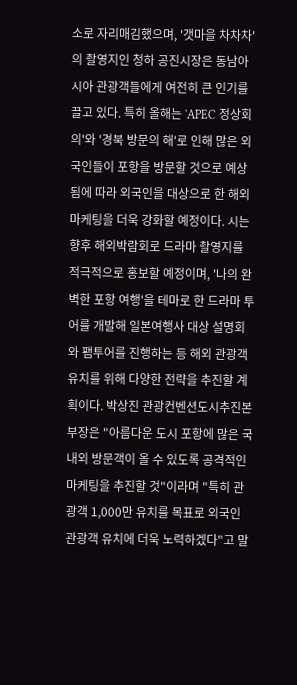소로 자리매김했으며, '갯마을 차차차'의 촬영지인 청하 공진시장은 동남아시아 관광객들에게 여전히 큰 인기를 끌고 있다. 특히 올해는 'APEC 정상회의'와 '경북 방문의 해'로 인해 많은 외국인들이 포항을 방문할 것으로 예상됨에 따라 외국인을 대상으로 한 해외마케팅을 더욱 강화할 예정이다. 시는 향후 해외박람회로 드라마 촬영지를 적극적으로 홍보할 예정이며, '나의 완벽한 포항 여행'을 테마로 한 드라마 투어를 개발해 일본여행사 대상 설명회와 팸투어를 진행하는 등 해외 관광객 유치를 위해 다양한 전략을 추진할 계획이다. 박상진 관광컨벤션도시추진본부장은 "아름다운 도시 포항에 많은 국내외 방문객이 올 수 있도록 공격적인 마케팅을 추진할 것"이라며 "특히 관광객 1,000만 유치를 목표로 외국인 관광객 유치에 더욱 노력하겠다"고 말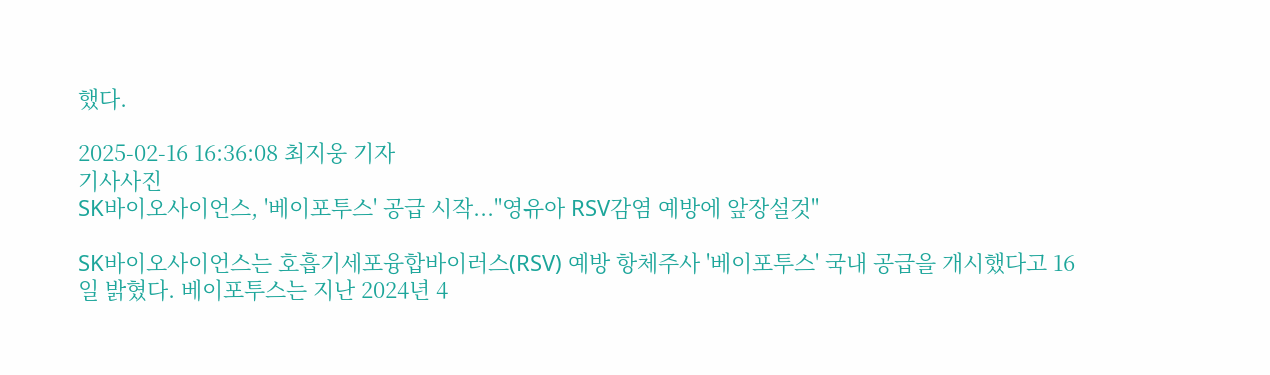했다.

2025-02-16 16:36:08 최지웅 기자
기사사진
SK바이오사이언스, '베이포투스' 공급 시작..."영유아 RSV감염 예방에 앞장설것"

SK바이오사이언스는 호흡기세포융합바이러스(RSV) 예방 항체주사 '베이포투스' 국내 공급을 개시했다고 16일 밝혔다. 베이포투스는 지난 2024년 4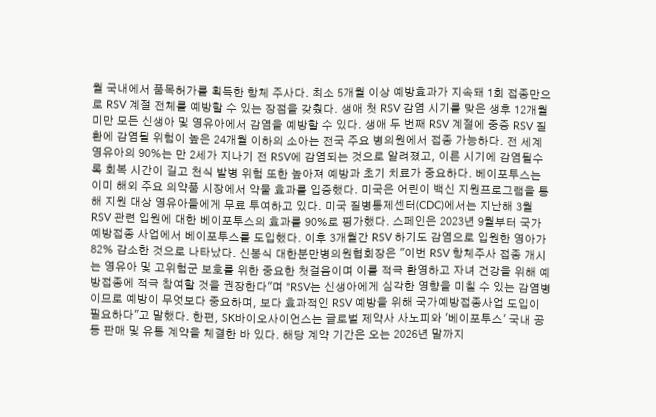월 국내에서 품목허가를 획득한 항체 주사다. 최소 5개월 이상 예방효과가 지속돼 1회 접종만으로 RSV 계절 전체를 예방할 수 있는 장점을 갖췄다. 생애 첫 RSV 감염 시기를 맞은 생후 12개월 미만 모든 신생아 및 영유아에서 감염을 예방할 수 있다. 생애 두 번째 RSV 계절에 중증 RSV 질환에 감염될 위험이 높은 24개월 이하의 소아는 전국 주요 병의원에서 접종 가능하다. 전 세계 영유아의 90%는 만 2세가 지나기 전 RSV에 감염되는 것으로 알려졌고, 이른 시기에 감염될수록 회복 시간이 길고 천식 발병 위험 또한 높아져 예방과 초기 치료가 중요하다. 베이포투스는 이미 해외 주요 의약품 시장에서 약물 효과를 입증했다. 미국은 어린이 백신 지원프로그램을 통해 지원 대상 영유아들에게 무료 투여하고 있다. 미국 질병통제센터(CDC)에서는 지난해 3월 RSV 관련 입원에 대한 베이포투스의 효과를 90%로 평가했다. 스페인은 2023년 9월부터 국가 예방접종 사업에서 베이포투스를 도입했다. 이후 3개월간 RSV 하기도 감염으로 입원한 영아가 82% 감소한 것으로 나타났다. 신봉식 대한분만병의원협회장은 "이번 RSV 항체주사 접종 개시는 영유아 및 고위험군 보호를 위한 중요한 첫걸음이며 이를 적극 환영하고 자녀 건강을 위해 예방접종에 적극 참여할 것을 권장한다"며 "RSV는 신생아에게 심각한 영향을 미칠 수 있는 감염병이므로 예방이 무엇보다 중요하며, 보다 효과적인 RSV 예방을 위해 국가예방접종사업 도입이 필요하다"고 말했다. 한편, SK바이오사이언스는 글로벌 제약사 사노피와 '베이포투스' 국내 공동 판매 및 유통 계약을 체결한 바 있다. 해당 계약 기간은 오는 2026년 말까지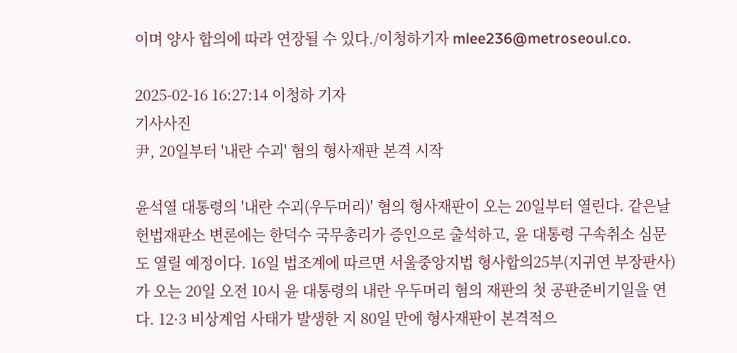이며 양사 합의에 따라 연장될 수 있다./이청하기자 mlee236@metroseoul.co.

2025-02-16 16:27:14 이청하 기자
기사사진
尹, 20일부터 '내란 수괴' 혐의 형사재판 본격 시작

윤석열 대통령의 '내란 수괴(우두머리)' 혐의 형사재판이 오는 20일부터 열린다. 같은날 헌법재판소 변론에는 한덕수 국무총리가 증인으로 출석하고, 윤 대통령 구속취소 심문도 열릴 예정이다. 16일 법조계에 따르면 서울중앙지법 형사합의25부(지귀연 부장판사)가 오는 20일 오전 10시 윤 대통령의 내란 우두머리 혐의 재판의 첫 공판준비기일을 연다. 12·3 비상계엄 사태가 발생한 지 80일 만에 형사재판이 본격적으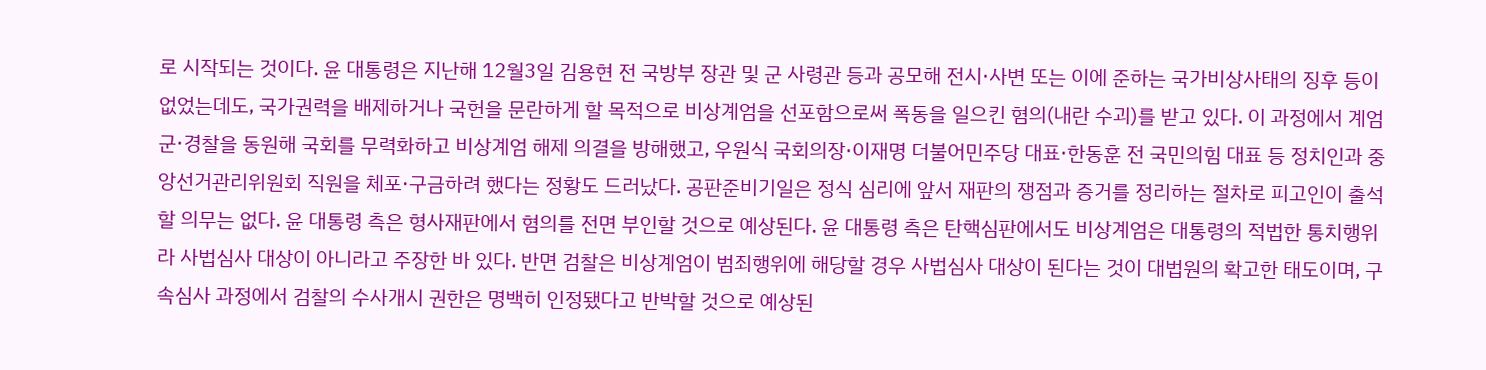로 시작되는 것이다. 윤 대통령은 지난해 12월3일 김용현 전 국방부 장관 및 군 사령관 등과 공모해 전시·사변 또는 이에 준하는 국가비상사태의 징후 등이 없었는데도, 국가권력을 배제하거나 국헌을 문란하게 할 목적으로 비상계엄을 선포함으로써 폭동을 일으킨 혐의(내란 수괴)를 받고 있다. 이 과정에서 계엄군·경찰을 동원해 국회를 무력화하고 비상계엄 해제 의결을 방해했고, 우원식 국회의장·이재명 더불어민주당 대표·한동훈 전 국민의힘 대표 등 정치인과 중앙선거관리위원회 직원을 체포·구금하려 했다는 정황도 드러났다. 공판준비기일은 정식 심리에 앞서 재판의 쟁점과 증거를 정리하는 절차로 피고인이 출석할 의무는 없다. 윤 대통령 측은 형사재판에서 혐의를 전면 부인할 것으로 예상된다. 윤 대통령 측은 탄핵심판에서도 비상계엄은 대통령의 적법한 통치행위라 사법심사 대상이 아니라고 주장한 바 있다. 반면 검찰은 비상계엄이 범죄행위에 해당할 경우 사법심사 대상이 된다는 것이 대법원의 확고한 태도이며, 구속심사 과정에서 검찰의 수사개시 권한은 명백히 인정됐다고 반박할 것으로 예상된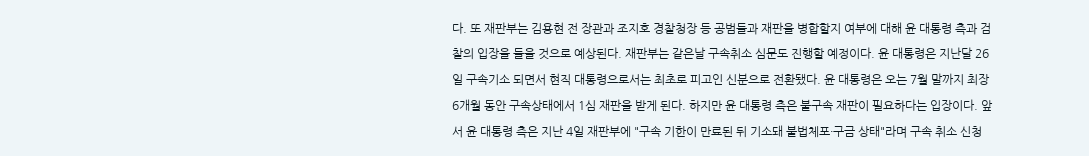다. 또 재판부는 김용현 전 장관과 조지호 경찰청장 등 공범들과 재판을 병합할지 여부에 대해 윤 대통령 측과 검찰의 입장을 들을 것으로 예상된다. 재판부는 같은날 구속취소 심문도 진행할 예정이다. 윤 대통령은 지난달 26일 구속기소 되면서 현직 대통령으로서는 최초로 피고인 신분으로 전환됐다. 윤 대통령은 오는 7월 말까지 최장 6개월 동안 구속상태에서 1심 재판을 받게 된다. 하지만 윤 대통령 측은 불구속 재판이 필요하다는 입장이다. 앞서 윤 대통령 측은 지난 4일 재판부에 "구속 기한이 만료된 뒤 기소돼 불법체포·구금 상태"라며 구속 취소 신청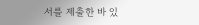서를 제출한 바 있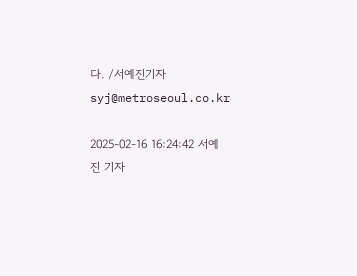다. /서예진기자 syj@metroseoul.co.kr

2025-02-16 16:24:42 서예진 기자